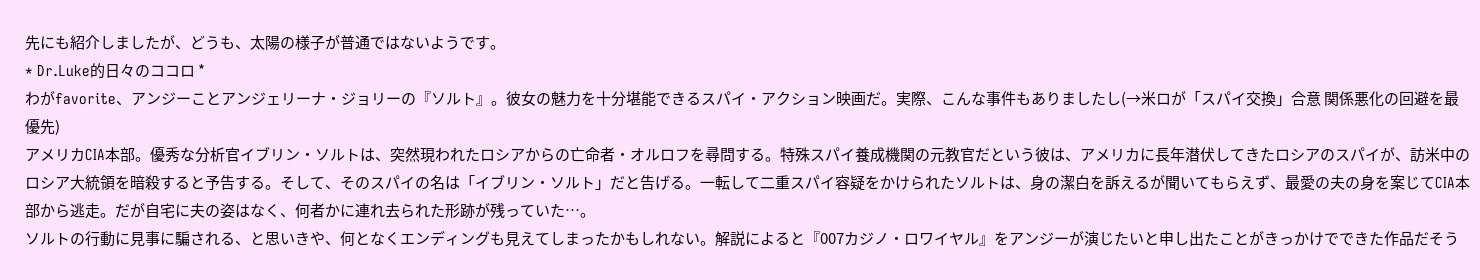先にも紹介しましたが、どうも、太陽の様子が普通ではないようです。
* Dr.Luke的日々のココロ *
わがfavorite、アンジーことアンジェリーナ・ジョリーの『ソルト』。彼女の魅力を十分堪能できるスパイ・アクション映画だ。実際、こんな事件もありましたし(→米ロが「スパイ交換」合意 関係悪化の回避を最優先)
アメリカCIA本部。優秀な分析官イブリン・ソルトは、突然現われたロシアからの亡命者・オルロフを尋問する。特殊スパイ養成機関の元教官だという彼は、アメリカに長年潜伏してきたロシアのスパイが、訪米中のロシア大統領を暗殺すると予告する。そして、そのスパイの名は「イブリン・ソルト」だと告げる。一転して二重スパイ容疑をかけられたソルトは、身の潔白を訴えるが聞いてもらえず、最愛の夫の身を案じてCIA本部から逃走。だが自宅に夫の姿はなく、何者かに連れ去られた形跡が残っていた…。
ソルトの行動に見事に騙される、と思いきや、何となくエンディングも見えてしまったかもしれない。解説によると『007カジノ・ロワイヤル』をアンジーが演じたいと申し出たことがきっかけでできた作品だそう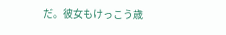だ。彼女もけっこう歳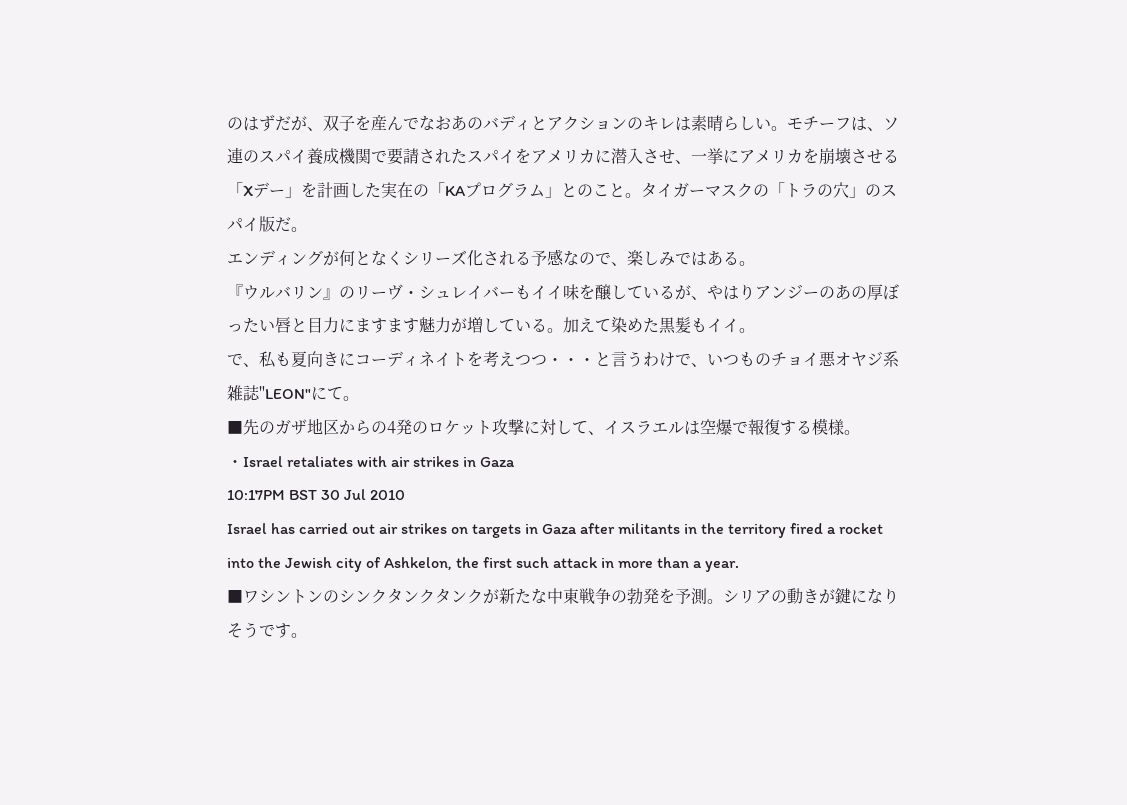のはずだが、双子を産んでなおあのバディとアクションのキレは素晴らしい。モチーフは、ソ連のスパイ養成機関で要請されたスパイをアメリカに潜入させ、一挙にアメリカを崩壊させる「Xデー」を計画した実在の「KAプログラム」とのこと。タイガーマスクの「トラの穴」のスパイ版だ。
エンディングが何となくシリーズ化される予感なので、楽しみではある。
『ウルバリン』のリーヴ・シュレイバーもイイ味を醸しているが、やはりアンジーのあの厚ぼったい唇と目力にますます魅力が増している。加えて染めた黒髪もイイ。
で、私も夏向きにコーディネイトを考えつつ・・・と言うわけで、いつものチョイ悪オヤジ系雑誌"LEON"にて。
■先のガザ地区からの4発のロケット攻撃に対して、イスラエルは空爆で報復する模様。
・Israel retaliates with air strikes in Gaza
10:17PM BST 30 Jul 2010
Israel has carried out air strikes on targets in Gaza after militants in the territory fired a rocket into the Jewish city of Ashkelon, the first such attack in more than a year.
■ワシントンのシンクタンクタンクが新たな中東戦争の勃発を予測。シリアの動きが鍵になりそうです。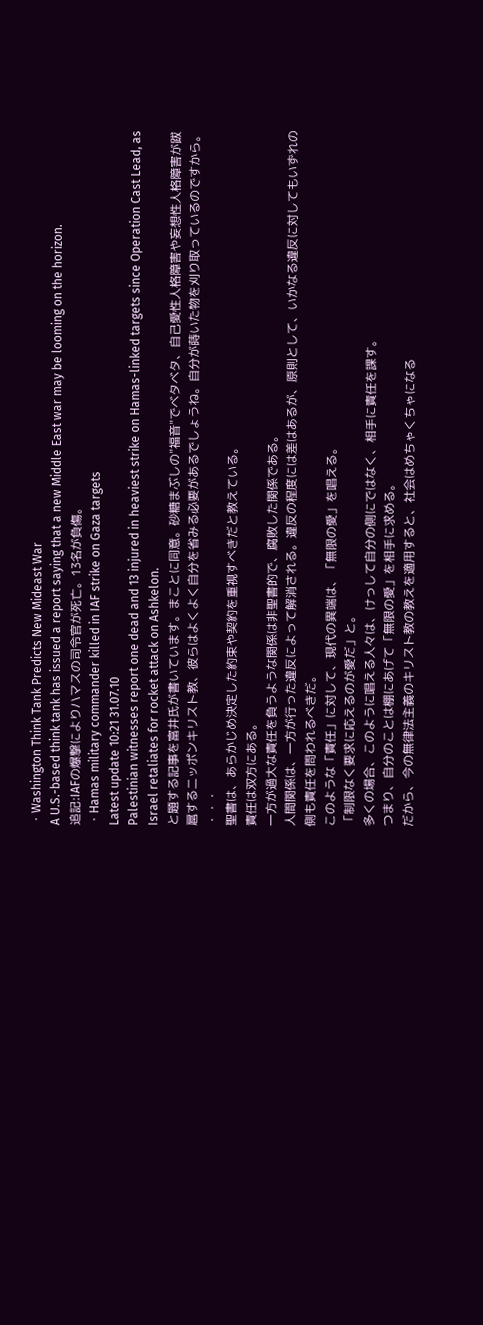・Washington Think Tank Predicts New Mideast War
A U.S.-based think tank has issued a report saying that a new Middle East war may be looming on the horizon.
追記:IAFの爆撃によりハマスの司令官が死亡。13名が負傷。
・Hamas military commander killed in IAF strike on Gaza targets
Latest update 10:21 31.07.10
Palestinian witnesses report one dead and 13 injured in heaviest strike on Hamas-linked targets since Operation Cast Lead, as Israel retaliates for rocket attack on Ashkelon.
と題する記事を富井氏が書いています。まことに同意。砂糖まぶしの"福音"でベタベタ、自己愛性人格障害や妄想性人格障害が跋扈するニッポンキリスト教、彼らはよくよく自分を省みる必要があるでしょうね。自分が蒔いた物を刈り取っているのですから。
・・・
聖書は、あらかじめ決定した約束や契約を重視すべきだと教えている。
責任は双方にある。
一方が過大な責任を負うような関係は非聖書的で、腐敗した関係である。
人間関係は、一方が行った違反によって解消される。違反の程度には差はあるが、原則として、いかなる違反に対してもいずれの側も責任を問われるべきだ。
このような「責任」に対して、現代の異端は、「無限の愛」を唱える。
「制限なく要求に応えるのが愛だ」と。
多くの場合、このように唱える人々は、けっして自分の側にではなく、相手に責任を課す。
つまり、自分のことは棚にあげて「無限の愛」を相手に求める。
だから、今の無律法主義のキリスト教の教えを適用すると、社会はめちゃくちゃになる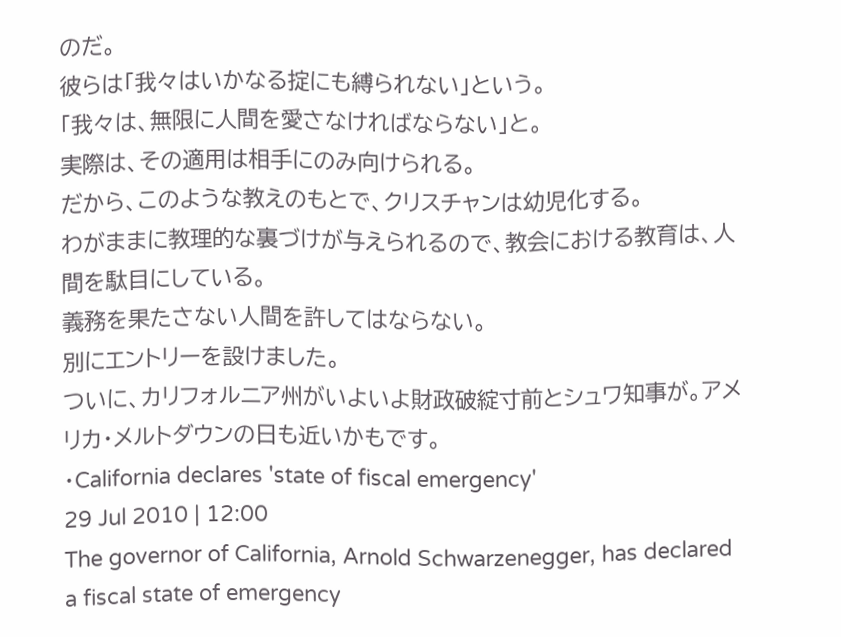のだ。
彼らは「我々はいかなる掟にも縛られない」という。
「我々は、無限に人間を愛さなければならない」と。
実際は、その適用は相手にのみ向けられる。
だから、このような教えのもとで、クリスチャンは幼児化する。
わがままに教理的な裏づけが与えられるので、教会における教育は、人間を駄目にしている。
義務を果たさない人間を許してはならない。
別にエントリーを設けました。
ついに、カリフォルニア州がいよいよ財政破綻寸前とシュワ知事が。アメリカ・メルトダウンの日も近いかもです。
・California declares 'state of fiscal emergency'
29 Jul 2010 | 12:00
The governor of California, Arnold Schwarzenegger, has declared a fiscal state of emergency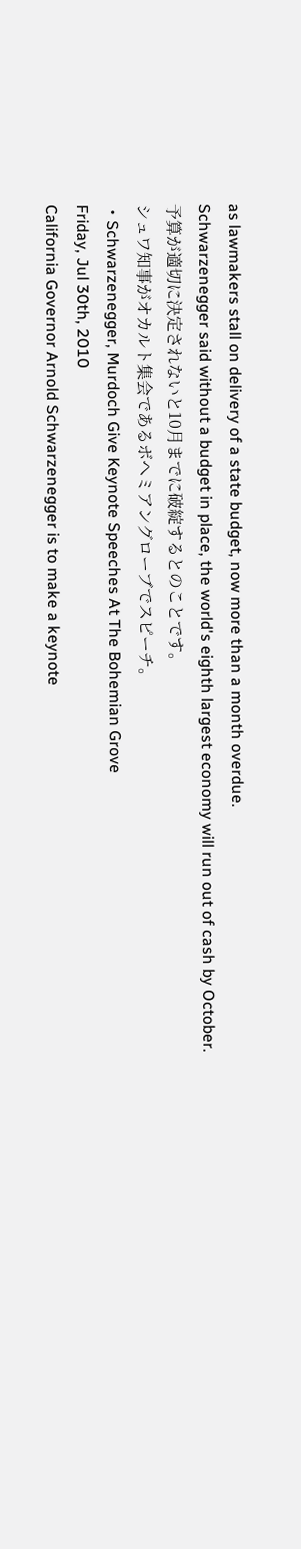as lawmakers stall on delivery of a state budget, now more than a month overdue.
Schwarzenegger said without a budget in place, the world's eighth largest economy will run out of cash by October.
予算が適切に決定されないと10月までに破綻するとのことです。
シュワ知事がオカルト集会であるボヘミアングローブでスピーチ。
・Schwarzenegger, Murdoch Give Keynote Speeches At The Bohemian Grove
Friday, Jul 30th, 2010
California Governor Arnold Schwarzenegger is to make a keynote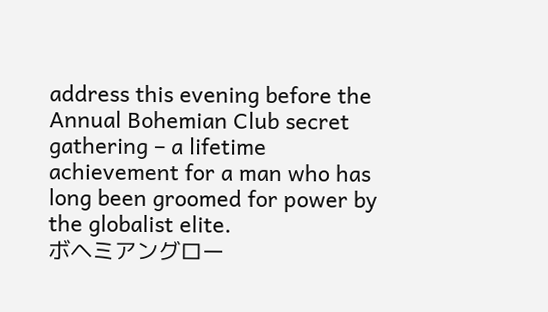address this evening before the Annual Bohemian Club secret gathering – a lifetime achievement for a man who has long been groomed for power by the globalist elite.
ボヘミアングロー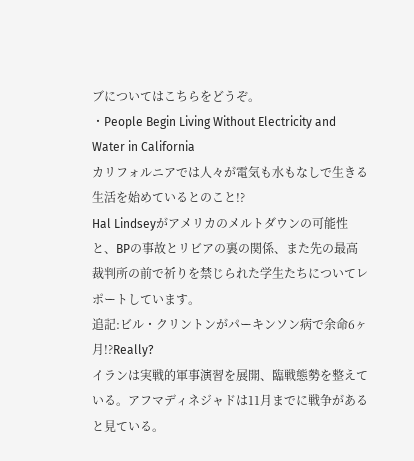ブについてはこちらをどうぞ。
・People Begin Living Without Electricity and Water in California
カリフォルニアでは人々が電気も水もなしで生きる生活を始めているとのこと!?
Hal Lindseyがアメリカのメルトダウンの可能性と、BPの事故とリビアの裏の関係、また先の最高裁判所の前で祈りを禁じられた学生たちについてレポートしています。
追記:ビル・クリントンがパーキンソン病で余命6ヶ月!?Really?
イランは実戦的軍事演習を展開、臨戦態勢を整えている。アフマディネジャドは11月までに戦争があると見ている。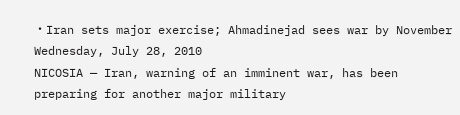・Iran sets major exercise; Ahmadinejad sees war by November
Wednesday, July 28, 2010
NICOSIA — Iran, warning of an imminent war, has been preparing for another major military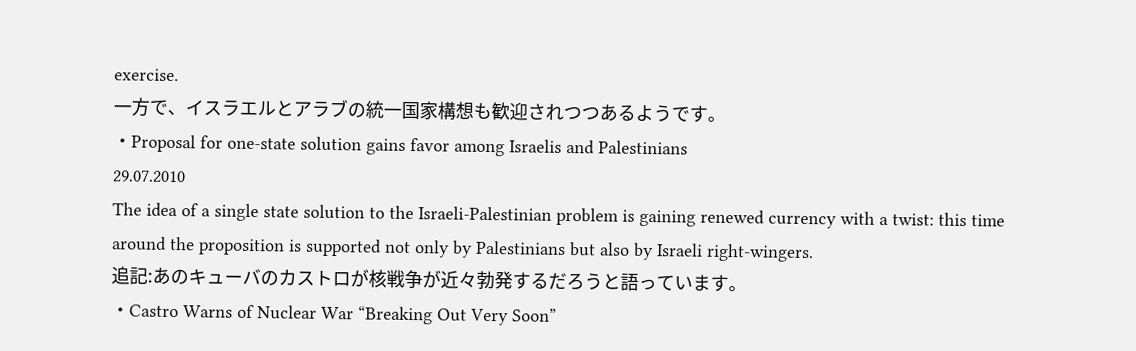exercise.
一方で、イスラエルとアラブの統一国家構想も歓迎されつつあるようです。
・Proposal for one-state solution gains favor among Israelis and Palestinians
29.07.2010
The idea of a single state solution to the Israeli-Palestinian problem is gaining renewed currency with a twist: this time around the proposition is supported not only by Palestinians but also by Israeli right-wingers.
追記:あのキューバのカストロが核戦争が近々勃発するだろうと語っています。
・Castro Warns of Nuclear War “Breaking Out Very Soon”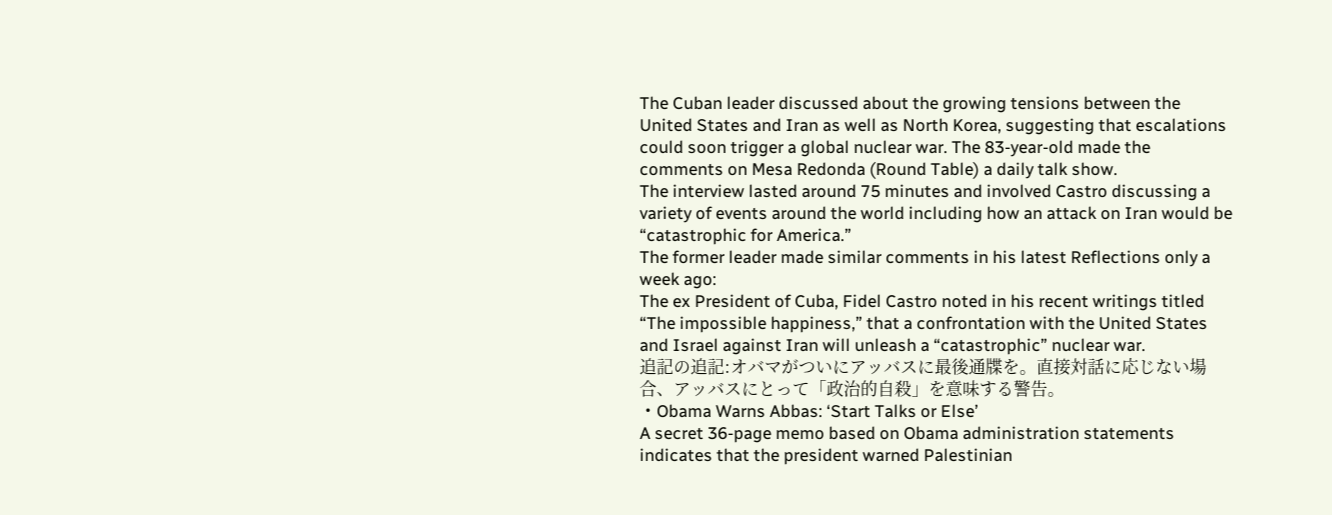The Cuban leader discussed about the growing tensions between the United States and Iran as well as North Korea, suggesting that escalations could soon trigger a global nuclear war. The 83-year-old made the comments on Mesa Redonda (Round Table) a daily talk show.
The interview lasted around 75 minutes and involved Castro discussing a variety of events around the world including how an attack on Iran would be “catastrophic for America.”
The former leader made similar comments in his latest Reflections only a week ago:
The ex President of Cuba, Fidel Castro noted in his recent writings titled “The impossible happiness,” that a confrontation with the United States and Israel against Iran will unleash a “catastrophic” nuclear war.
追記の追記:オバマがついにアッバスに最後通牒を。直接対話に応じない場合、アッバスにとって「政治的自殺」を意味する警告。
・Obama Warns Abbas: ‘Start Talks or Else’
A secret 36-page memo based on Obama administration statements indicates that the president warned Palestinian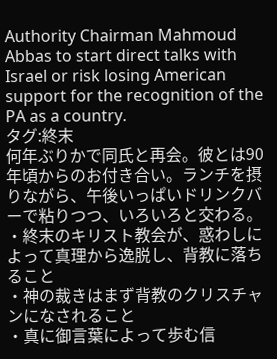Authority Chairman Mahmoud Abbas to start direct talks with Israel or risk losing American support for the recognition of the PA as a country.
タグ:終末
何年ぶりかで同氏と再会。彼とは90年頃からのお付き合い。ランチを摂りながら、午後いっぱいドリンクバーで粘りつつ、いろいろと交わる。
・終末のキリスト教会が、惑わしによって真理から逸脱し、背教に落ちること
・神の裁きはまず背教のクリスチャンになされること
・真に御言葉によって歩む信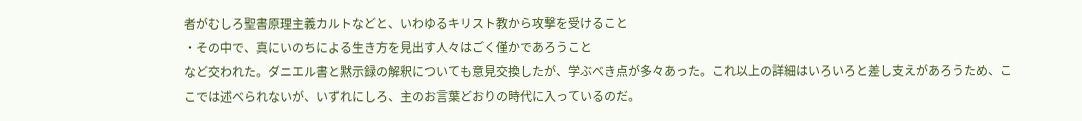者がむしろ聖書原理主義カルトなどと、いわゆるキリスト教から攻撃を受けること
・その中で、真にいのちによる生き方を見出す人々はごく僅かであろうこと
など交われた。ダニエル書と黙示録の解釈についても意見交換したが、学ぶべき点が多々あった。これ以上の詳細はいろいろと差し支えがあろうため、ここでは述べられないが、いずれにしろ、主のお言葉どおりの時代に入っているのだ。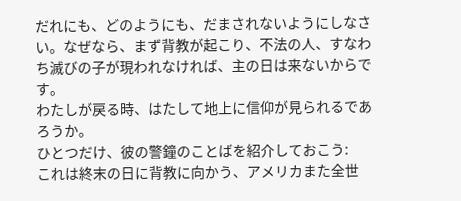だれにも、どのようにも、だまされないようにしなさい。なぜなら、まず背教が起こり、不法の人、すなわち滅びの子が現われなければ、主の日は来ないからです。
わたしが戻る時、はたして地上に信仰が見られるであろうか。
ひとつだけ、彼の警鐘のことばを紹介しておこう:
これは終末の日に背教に向かう、アメリカまた全世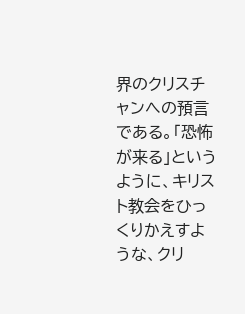界のクリスチャンへの預言である。「恐怖が来る」というように、キリスト教会をひっくりかえすような、クリ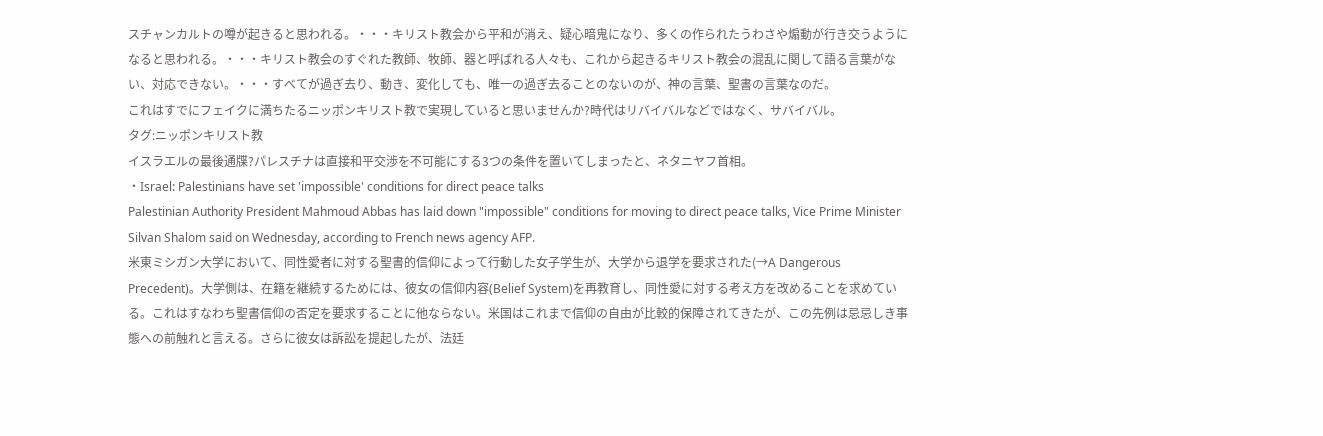スチャンカルトの噂が起きると思われる。・・・キリスト教会から平和が消え、疑心暗鬼になり、多くの作られたうわさや煽動が行き交うようになると思われる。・・・キリスト教会のすぐれた教師、牧師、器と呼ばれる人々も、これから起きるキリスト教会の混乱に関して語る言葉がない、対応できない。・・・すべてが過ぎ去り、動き、変化しても、唯一の過ぎ去ることのないのが、神の言葉、聖書の言葉なのだ。
これはすでにフェイクに満ちたるニッポンキリスト教で実現していると思いませんか?時代はリバイバルなどではなく、サバイバル。
タグ:ニッポンキリスト教
イスラエルの最後通牒?パレスチナは直接和平交渉を不可能にする3つの条件を置いてしまったと、ネタニヤフ首相。
・Israel: Palestinians have set 'impossible' conditions for direct peace talks
Palestinian Authority President Mahmoud Abbas has laid down "impossible" conditions for moving to direct peace talks, Vice Prime Minister Silvan Shalom said on Wednesday, according to French news agency AFP.
米東ミシガン大学において、同性愛者に対する聖書的信仰によって行動した女子学生が、大学から退学を要求された(→A Dangerous Precedent)。大学側は、在籍を継続するためには、彼女の信仰内容(Belief System)を再教育し、同性愛に対する考え方を改めることを求めている。これはすなわち聖書信仰の否定を要求することに他ならない。米国はこれまで信仰の自由が比較的保障されてきたが、この先例は忌忌しき事態への前触れと言える。さらに彼女は訴訟を提起したが、法廷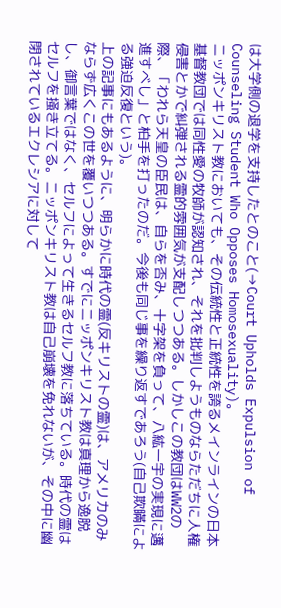は大学側の退学を支持したとのこと(→Court Upholds Expulsion of Counseling Student Who Opposes Homosexuality)。
ニッポンキリスト教においても、その伝統性と正統性を誇るメインラインの日本基督教団では同性愛の牧師が認知され、それを批判しようものならただちに人権侵害とかで糾弾される霊的雰囲気が支配しつつある。しかしこの教団はWW2の際、「われら天皇の臣民は、自らを否み、十字架を負って、八紘一宇の実現に邁進すべし」と柏手を打ったのだ。今後も同じ事を繰り返すであろう(自己欺瞞による強迫反復という)。
上の記事にもあるように、明らかに時代の霊(反キリストの霊)は、アメリカのみならず広くこの世を覆いつつある。すでにニッポンキリスト教は真理から逸脱し、御言葉ではなく、セルフによって生きるセルフ教に落ちている。時代の霊はセルフを掻き立てる。ニッポンキリスト教は自己崩壊を免れないが、その中に幽閉されているエクレシアに対して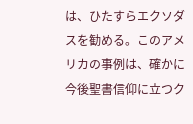は、ひたすらエクソダスを勧める。このアメリカの事例は、確かに今後聖書信仰に立つク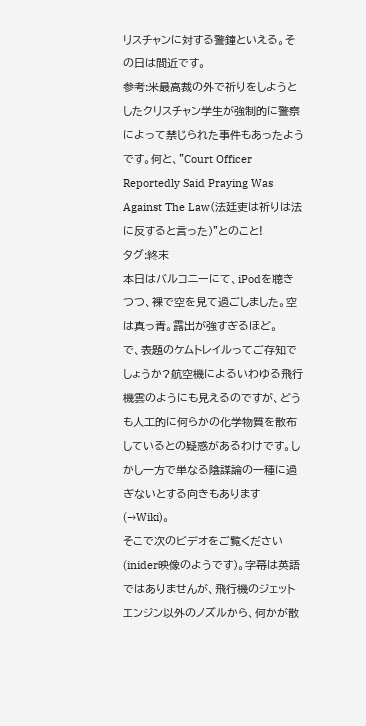リスチャンに対する警鐘といえる。その日は間近です。
参考:米最高裁の外で祈りをしようとしたクリスチャン学生が強制的に警察によって禁じられた事件もあったようです。何と、"Court Officer Reportedly Said Praying Was Against The Law(法廷吏は祈りは法に反すると言った)"とのこと!
タグ:終末
本日はバルコニーにて、iPodを聴きつつ、裸で空を見て過ごしました。空は真っ青。露出が強すぎるほど。
で、表題のケムトレイルってご存知でしょうか?航空機によるいわゆる飛行機雲のようにも見えるのですが、どうも人工的に何らかの化学物質を散布しているとの疑惑があるわけです。しかし一方で単なる陰謀論の一種に過ぎないとする向きもあります(→Wiki)。
そこで次のビデオをご覧ください(inider映像のようです)。字幕は英語ではありませんが、飛行機のジェットエンジン以外のノズルから、何かが散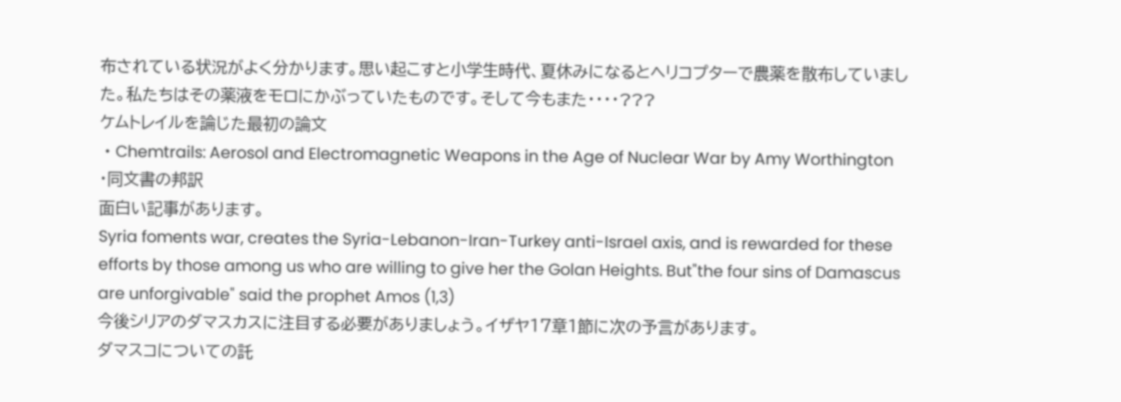布されている状況がよく分かります。思い起こすと小学生時代、夏休みになるとヘリコプターで農薬を散布していました。私たちはその薬液をモロにかぶっていたものです。そして今もまた・・・・???
ケムトレイルを論じた最初の論文
・Chemtrails: Aerosol and Electromagnetic Weapons in the Age of Nuclear War by Amy Worthington
・同文書の邦訳
面白い記事があります。
Syria foments war, creates the Syria-Lebanon-Iran-Turkey anti-Israel axis, and is rewarded for these efforts by those among us who are willing to give her the Golan Heights. But"the four sins of Damascus are unforgivable" said the prophet Amos (1,3)
今後シリアのダマスカスに注目する必要がありましょう。イザヤ17章1節に次の予言があります。
ダマスコについての託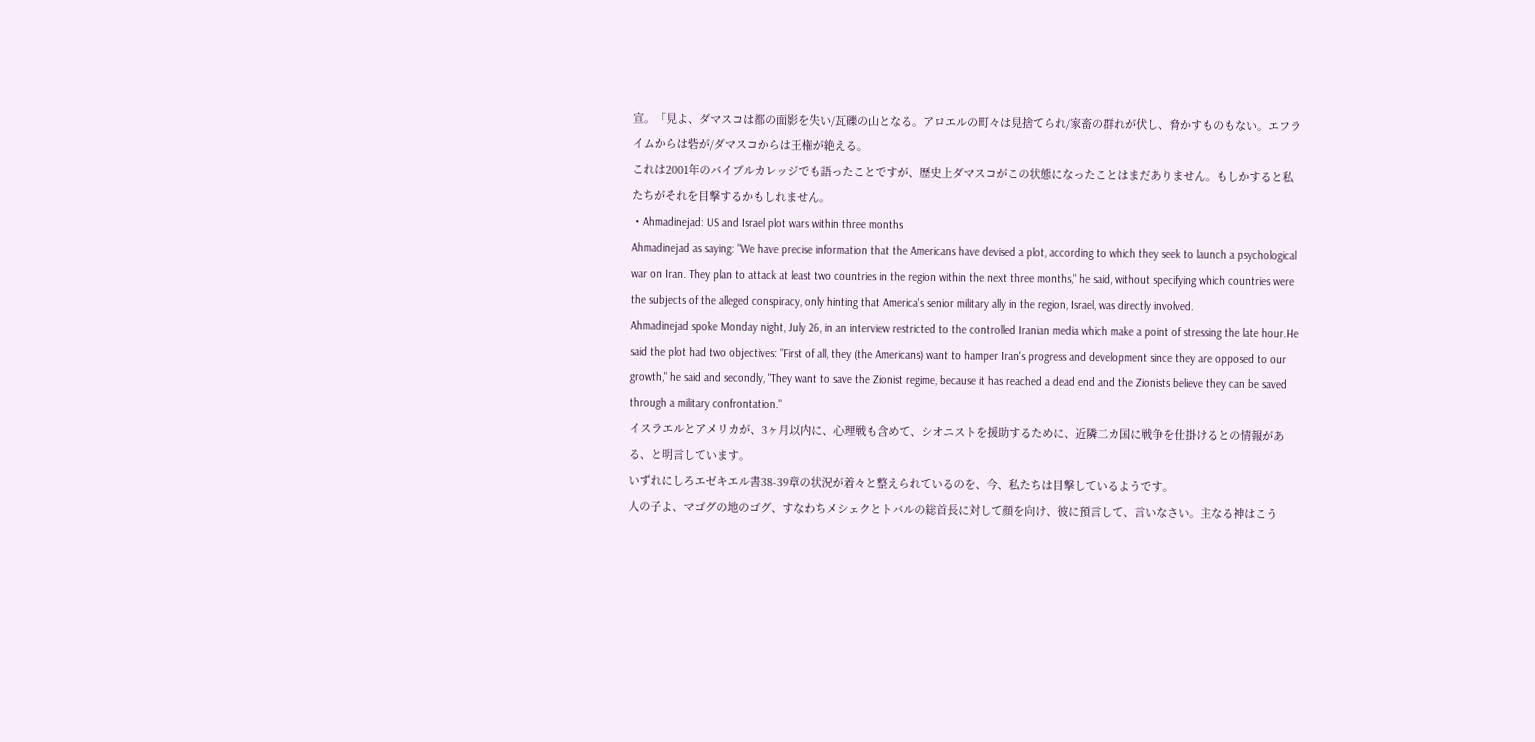宣。「見よ、ダマスコは都の面影を失い/瓦礫の山となる。アロエルの町々は見捨てられ/家畜の群れが伏し、脅かすものもない。エフライムからは砦が/ダマスコからは王権が絶える。
これは2001年のバイブルカレッジでも語ったことですが、歴史上ダマスコがこの状態になったことはまだありません。もしかすると私たちがそれを目撃するかもしれません。
・Ahmadinejad: US and Israel plot wars within three months
Ahmadinejad as saying: "We have precise information that the Americans have devised a plot, according to which they seek to launch a psychological war on Iran. They plan to attack at least two countries in the region within the next three months," he said, without specifying which countries were the subjects of the alleged conspiracy, only hinting that America's senior military ally in the region, Israel, was directly involved.
Ahmadinejad spoke Monday night, July 26, in an interview restricted to the controlled Iranian media which make a point of stressing the late hour.He said the plot had two objectives: "First of all, they (the Americans) want to hamper Iran's progress and development since they are opposed to our growth," he said and secondly, "They want to save the Zionist regime, because it has reached a dead end and the Zionists believe they can be saved through a military confrontation."
イスラエルとアメリカが、3ヶ月以内に、心理戦も含めて、シオニストを援助するために、近隣二カ国に戦争を仕掛けるとの情報がある、と明言しています。
いずれにしろエゼキエル書38-39章の状況が着々と整えられているのを、今、私たちは目撃しているようです。
人の子よ、マゴグの地のゴグ、すなわちメシェクとトバルの総首長に対して顔を向け、彼に預言して、言いなさい。主なる神はこう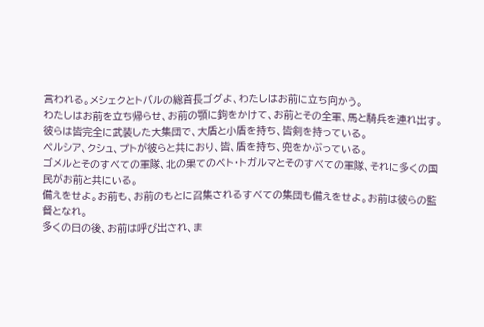言われる。メシェクとトバルの総首長ゴグよ、わたしはお前に立ち向かう。
わたしはお前を立ち帰らせ、お前の顎に鉤をかけて、お前とその全軍、馬と騎兵を連れ出す。彼らは皆完全に武装した大集団で、大盾と小盾を持ち、皆剣を持っている。
ペルシア、クシュ、プトが彼らと共におり、皆、盾を持ち、兜をかぶっている。
ゴメルとそのすべての軍隊、北の果てのベト・トガルマとそのすべての軍隊、それに多くの国民がお前と共にいる。
備えをせよ。お前も、お前のもとに召集されるすべての集団も備えをせよ。お前は彼らの監督となれ。
多くの日の後、お前は呼び出され、ま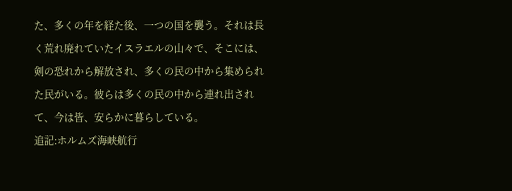た、多くの年を経た後、一つの国を襲う。それは長く荒れ廃れていたイスラエルの山々で、そこには、剣の恐れから解放され、多くの民の中から集められた民がいる。彼らは多くの民の中から連れ出されて、今は皆、安らかに暮らしている。
追記:ホルムズ海峡航行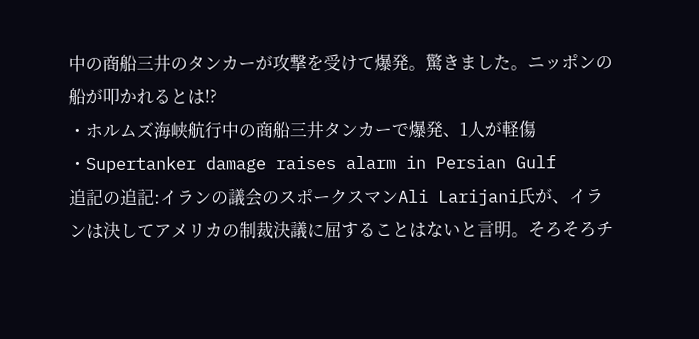中の商船三井のタンカーが攻撃を受けて爆発。驚きました。ニッポンの船が叩かれるとは!?
・ホルムズ海峡航行中の商船三井タンカーで爆発、1人が軽傷
・Supertanker damage raises alarm in Persian Gulf
追記の追記:イランの議会のスポークスマンAli Larijani氏が、イランは決してアメリカの制裁決議に屈することはないと言明。そろそろチ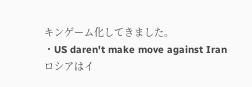キンゲーム化してきました。
・US daren't make move against Iran
ロシアはイ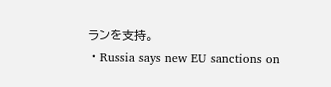ランを支持。
・Russia says new EU sanctions on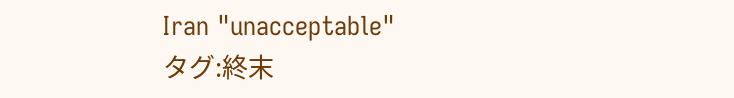Iran "unacceptable"
タグ:終末